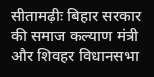सीतामढ़ीः बिहार सरकार की समाज कल्याण मंत्री और शिवहर विधानसभा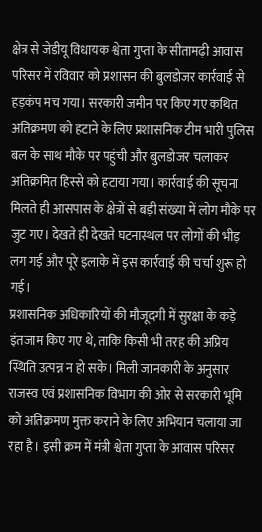क्षेत्र से जेडीयू विधायक श्वेता गुप्ता के सीतामढ़ी आवास परिसर में रविवार को प्रशासन की बुलडोजर कार्रवाई से हड़कंप मच गया। सरकारी जमीन पर किए गए कथित अतिक्रमण को हटाने के लिए प्रशासनिक टीम भारी पुलिस बल के साथ मौके पर पहुंची और बुलडोजर चलाकर अतिक्रमित हिस्से को हटाया गया। कार्रवाई की सूचना मिलते ही आसपास के क्षेत्रों से बड़ी संख्या में लोग मौके पर जुट गए। देखते ही देखते घटनास्थल पर लोगों की भीड़ लग गई और पूरे इलाके में इस कार्रवाई की चर्चा शुरू हो गई।
प्रशासनिक अधिकारियों की मौजूदगी में सुरक्षा के कड़े इंतजाम किए गए थे, ताकि किसी भी तरह की अप्रिय स्थिति उत्पन्न न हो सके। मिली जानकारी के अनुसार राजस्व एवं प्रशासनिक विभाग की ओर से सरकारी भूमि को अतिक्रमण मुक्त कराने के लिए अभियान चलाया जा रहा है। इसी क्रम में मंत्री श्वेता गुप्ता के आवास परिसर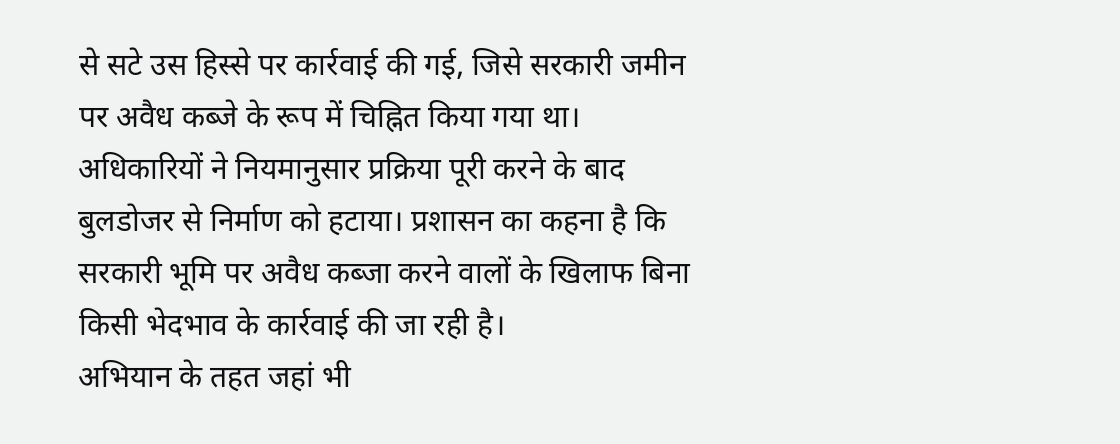से सटे उस हिस्से पर कार्रवाई की गई, जिसे सरकारी जमीन पर अवैध कब्जे के रूप में चिह्नित किया गया था। अधिकारियों ने नियमानुसार प्रक्रिया पूरी करने के बाद बुलडोजर से निर्माण को हटाया। प्रशासन का कहना है कि सरकारी भूमि पर अवैध कब्जा करने वालों के खिलाफ बिना किसी भेदभाव के कार्रवाई की जा रही है।
अभियान के तहत जहां भी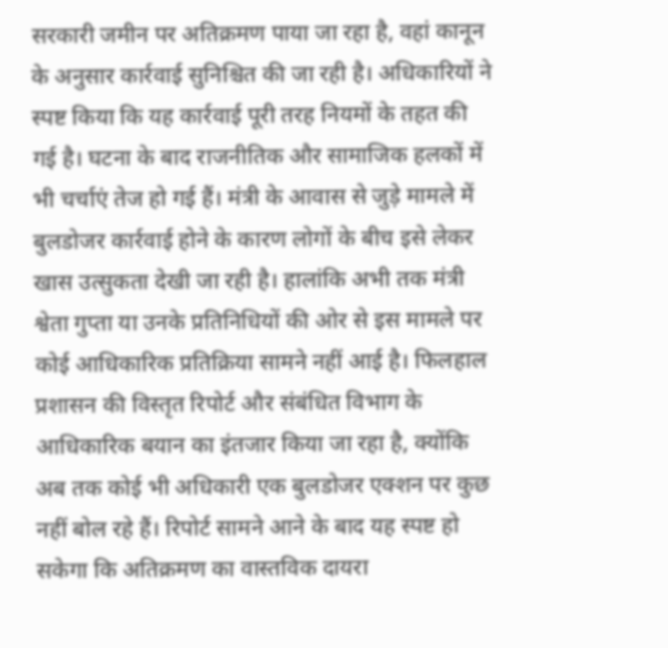सरकारी जमीन पर अतिक्रमण पाया जा रहा है, वहां कानून के अनुसार कार्रवाई सुनिश्चित की जा रही है। अधिकारियों ने स्पष्ट किया कि यह कार्रवाई पूरी तरह नियमों के तहत की गई है। घटना के बाद राजनीतिक और सामाजिक हलकों में भी चर्चाएं तेज हो गई हैं। मंत्री के आवास से जुड़े मामले में बुलडोजर कार्रवाई होने के कारण लोगों के बीच इसे लेकर खास उत्सुकता देखी जा रही है। हालांकि अभी तक मंत्री श्वेता गुप्ता या उनके प्रतिनिधियों की ओर से इस मामले पर कोई आधिकारिक प्रतिक्रिया सामने नहीं आई है। फिलहाल प्रशासन की विस्तृत रिपोर्ट और संबंधित विभाग के आधिकारिक बयान का इंतजार किया जा रहा है, क्योंकि अब तक कोई भी अधिकारी एक बुलडोजर एक्शन पर कुछ नहीं बोल रहे हैं। रिपोर्ट सामने आने के बाद यह स्पष्ट हो सकेगा कि अतिक्रमण का वास्तविक दायरा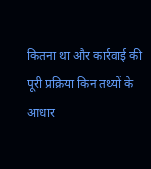कितना था और कार्रवाई की पूरी प्रक्रिया किन तथ्यों के आधार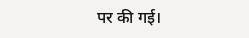पर की गई।